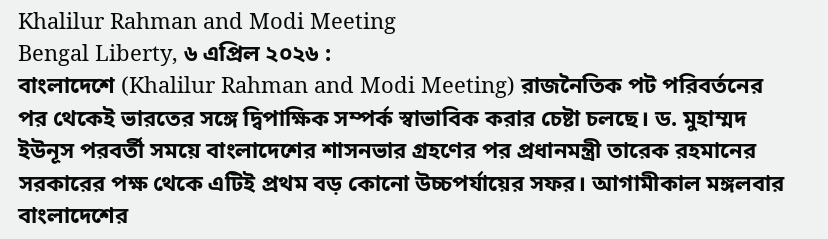Khalilur Rahman and Modi Meeting
Bengal Liberty, ৬ এপ্রিল ২০২৬ :
বাংলাদেশে (Khalilur Rahman and Modi Meeting) রাজনৈতিক পট পরিবর্তনের পর থেকেই ভারতের সঙ্গে দ্বিপাক্ষিক সম্পর্ক স্বাভাবিক করার চেষ্টা চলছে। ড. মুহাম্মদ ইউনূস পরবর্তী সময়ে বাংলাদেশের শাসনভার গ্রহণের পর প্রধানমন্ত্রী তারেক রহমানের সরকারের পক্ষ থেকে এটিই প্রথম বড় কোনো উচ্চপর্যায়ের সফর। আগামীকাল মঙ্গলবার বাংলাদেশের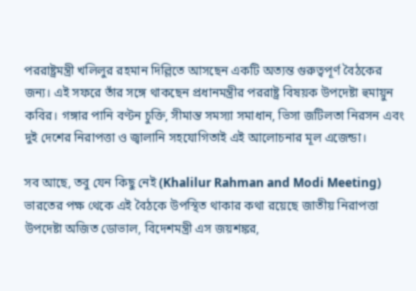পররাষ্ট্রমন্ত্রী খলিলুর রহমান দিল্লিতে আসছেন একটি অত্যন্ত গুরুত্বপূর্ণ বৈঠকের জন্য। এই সফরে তাঁর সঙ্গে থাকছেন প্রধানমন্ত্রীর পররাষ্ট্র বিষয়ক উপদেষ্টা হুমায়ুন কবির। গঙ্গার পানি বণ্টন চুক্তি, সীমান্ত সমস্যা সমাধান, ভিসা জটিলতা নিরসন এবং দুই দেশের নিরাপত্তা ও জ্বালানি সহযোগিতাই এই আলোচনার মূল এজেন্ডা।

সব আছে, তবু যেন কিছু নেই (Khalilur Rahman and Modi Meeting)
ভারতের পক্ষ থেকে এই বৈঠকে উপস্থিত থাকার কথা রয়েছে জাতীয় নিরাপত্তা উপদেষ্টা অজিত ডোভাল, বিদেশমন্ত্রী এস জয়শঙ্কর,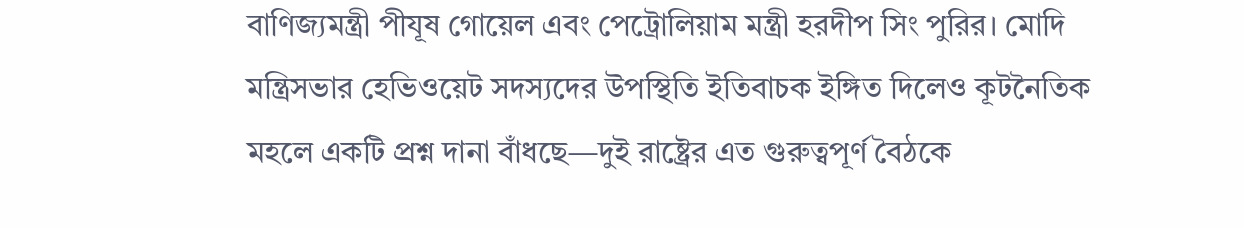বাণিজ্যমন্ত্রী পীযূষ গোয়েল এবং পেট্রোলিয়াম মন্ত্রী হরদীপ সিং পুরির। মোদি মন্ত্রিসভার হেভিওয়েট সদস্যদের উপস্থিতি ইতিবাচক ইঙ্গিত দিলেও কূটনৈতিক মহলে একটি প্রশ্ন দানা বাঁধছে—দুই রাষ্ট্রের এত গুরুত্বপূর্ণ বৈঠকে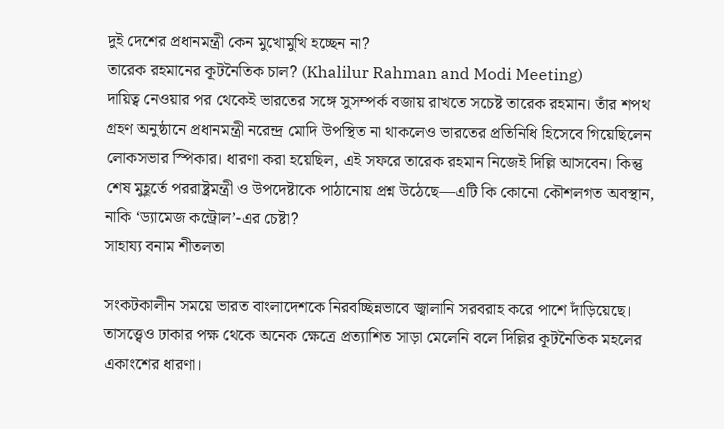দুই দেশের প্রধানমন্ত্রী কেন মুখোমুখি হচ্ছেন না?
তারেক রহমানের কূটনৈতিক চাল? (Khalilur Rahman and Modi Meeting)
দায়িত্ব নেওয়ার পর থেকেই ভারতের সঙ্গে সুসম্পর্ক বজায় রাখতে সচেষ্ট তারেক রহমান। তাঁর শপথ গ্রহণ অনুষ্ঠানে প্রধানমন্ত্রী নরেন্দ্র মোদি উপস্থিত না থাকলেও ভারতের প্রতিনিধি হিসেবে গিয়েছিলেন লোকসভার স্পিকার। ধারণা করা হয়েছিল, এই সফরে তারেক রহমান নিজেই দিল্লি আসবেন। কিন্তু শেষ মুহূর্তে পররাষ্ট্রমন্ত্রী ও উপদেষ্টাকে পাঠানোয় প্রশ্ন উঠেছে—এটি কি কোনো কৌশলগত অবস্থান, নাকি ‘ড্যামেজ কন্ট্রোল’-এর চেষ্টা?
সাহায্য বনাম শীতলতা

সংকটকালীন সময়ে ভারত বাংলাদেশকে নিরবচ্ছিন্নভাবে জ্বালানি সরবরাহ করে পাশে দাঁড়িয়েছে। তাসত্ত্বেও ঢাকার পক্ষ থেকে অনেক ক্ষেত্রে প্রত্যাশিত সাড়া মেলেনি বলে দিল্লির কূটনৈতিক মহলের একাংশের ধারণা।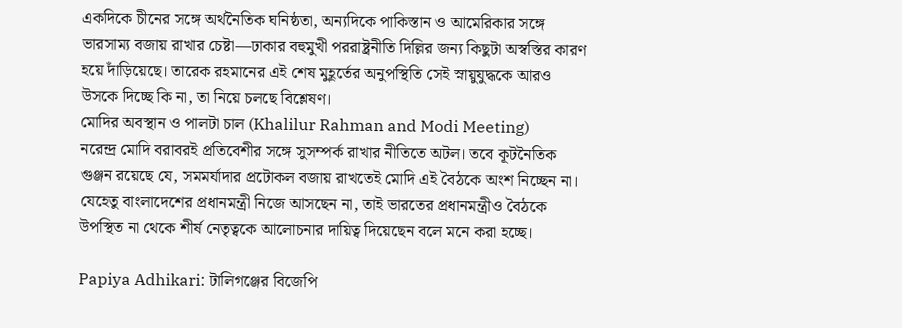একদিকে চীনের সঙ্গে অর্থনৈতিক ঘনিষ্ঠতা, অন্যদিকে পাকিস্তান ও আমেরিকার সঙ্গে ভারসাম্য বজায় রাখার চেষ্টা—ঢাকার বহুমুখী পররাষ্ট্রনীতি দিল্লির জন্য কিছুটা অস্বস্তির কারণ হয়ে দাঁড়িয়েছে। তারেক রহমানের এই শেষ মুহূর্তের অনুপস্থিতি সেই স্নায়ুযুদ্ধকে আরও উসকে দিচ্ছে কি না, তা নিয়ে চলছে বিশ্লেষণ।
মোদির অবস্থান ও পালটা চাল (Khalilur Rahman and Modi Meeting)
নরেন্দ্র মোদি বরাবরই প্রতিবেশীর সঙ্গে সুসম্পর্ক রাখার নীতিতে অটল। তবে কূটনৈতিক গুঞ্জন রয়েছে যে, সমমর্যাদার প্রটোকল বজায় রাখতেই মোদি এই বৈঠকে অংশ নিচ্ছেন না। যেহেতু বাংলাদেশের প্রধানমন্ত্রী নিজে আসছেন না, তাই ভারতের প্রধানমন্ত্রীও বৈঠকে উপস্থিত না থেকে শীর্ষ নেতৃত্বকে আলোচনার দায়িত্ব দিয়েছেন বলে মনে করা হচ্ছে।

Papiya Adhikari: টালিগঞ্জের বিজেপি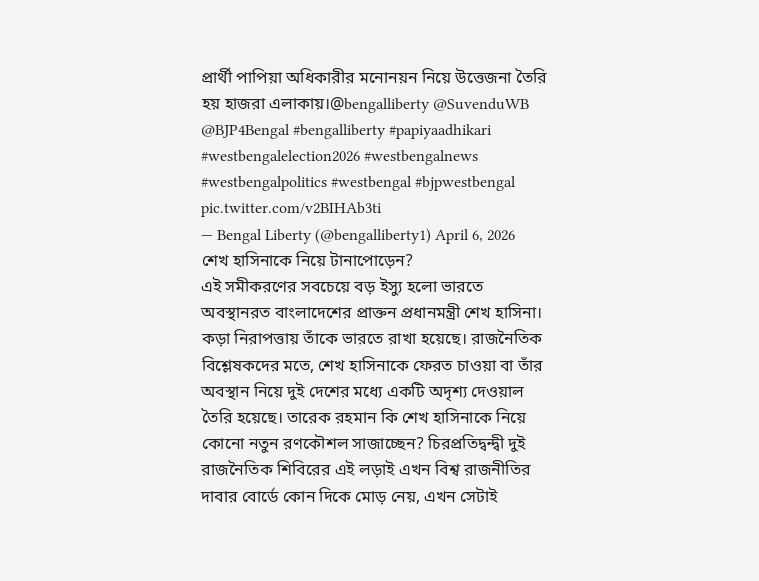প্রার্থী পাপিয়া অধিকারীর মনোনয়ন নিয়ে উত্তেজনা তৈরি হয় হাজরা এলাকায়।@bengalliberty @SuvenduWB @BJP4Bengal #bengalliberty #papiyaadhikari #westbengalelection2026 #westbengalnews #westbengalpolitics #westbengal #bjpwestbengal pic.twitter.com/v2BIHAb3ti
— Bengal Liberty (@bengalliberty1) April 6, 2026
শেখ হাসিনাকে নিয়ে টানাপোড়েন?
এই সমীকরণের সবচেয়ে বড় ইস্যু হলো ভারতে অবস্থানরত বাংলাদেশের প্রাক্তন প্রধানমন্ত্রী শেখ হাসিনা। কড়া নিরাপত্তায় তাঁকে ভারতে রাখা হয়েছে। রাজনৈতিক বিশ্লেষকদের মতে, শেখ হাসিনাকে ফেরত চাওয়া বা তাঁর অবস্থান নিয়ে দুই দেশের মধ্যে একটি অদৃশ্য দেওয়াল তৈরি হয়েছে। তারেক রহমান কি শেখ হাসিনাকে নিয়ে কোনো নতুন রণকৌশল সাজাচ্ছেন? চিরপ্রতিদ্বন্দ্বী দুই রাজনৈতিক শিবিরের এই লড়াই এখন বিশ্ব রাজনীতির দাবার বোর্ডে কোন দিকে মোড় নেয়, এখন সেটাই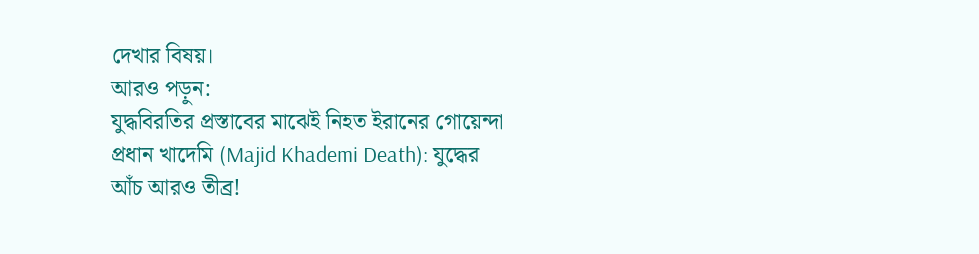দেখার বিষয়।
আরও পড়ুন:
যুদ্ধবিরতির প্রস্তাবের মাঝেই নিহত ইরানের গোয়েন্দা প্রধান খাদেমি (Majid Khademi Death): যুদ্ধের আঁচ আরও তীব্র!